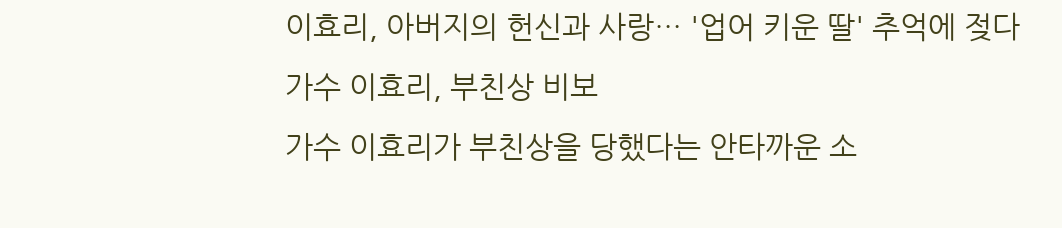이효리, 아버지의 헌신과 사랑… '업어 키운 딸' 추억에 젖다
가수 이효리, 부친상 비보
가수 이효리가 부친상을 당했다는 안타까운 소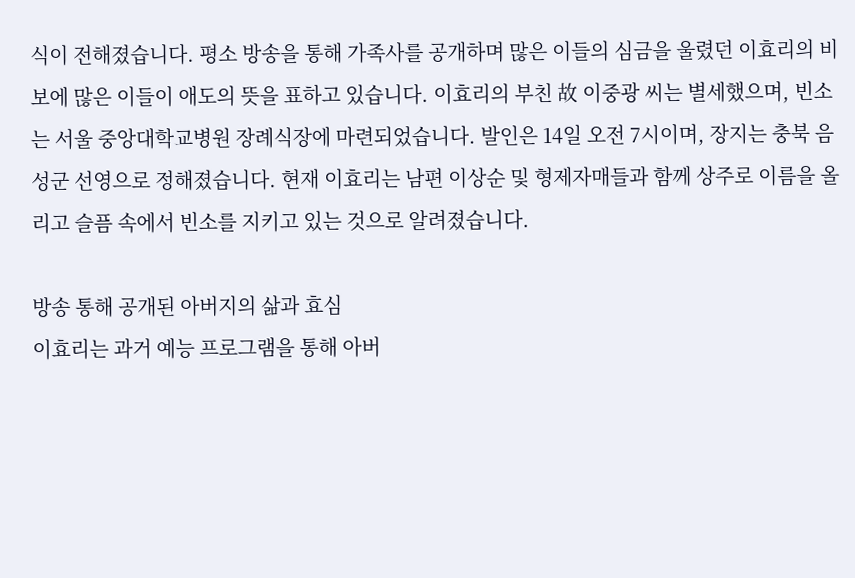식이 전해졌습니다. 평소 방송을 통해 가족사를 공개하며 많은 이들의 심금을 울렸던 이효리의 비보에 많은 이들이 애도의 뜻을 표하고 있습니다. 이효리의 부친 故 이중광 씨는 별세했으며, 빈소는 서울 중앙대학교병원 장례식장에 마련되었습니다. 발인은 14일 오전 7시이며, 장지는 충북 음성군 선영으로 정해졌습니다. 현재 이효리는 남편 이상순 및 형제자매들과 함께 상주로 이름을 올리고 슬픔 속에서 빈소를 지키고 있는 것으로 알려졌습니다.

방송 통해 공개된 아버지의 삶과 효심
이효리는 과거 예능 프로그램을 통해 아버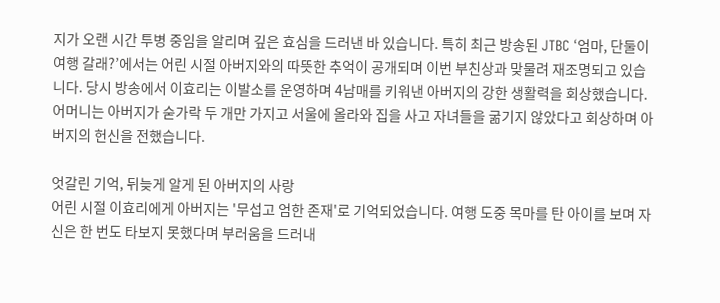지가 오랜 시간 투병 중임을 알리며 깊은 효심을 드러낸 바 있습니다. 특히 최근 방송된 JTBC ‘엄마, 단둘이 여행 갈래?’에서는 어린 시절 아버지와의 따뜻한 추억이 공개되며 이번 부친상과 맞물려 재조명되고 있습니다. 당시 방송에서 이효리는 이발소를 운영하며 4남매를 키워낸 아버지의 강한 생활력을 회상했습니다. 어머니는 아버지가 숟가락 두 개만 가지고 서울에 올라와 집을 사고 자녀들을 굶기지 않았다고 회상하며 아버지의 헌신을 전했습니다.

엇갈린 기억, 뒤늦게 알게 된 아버지의 사랑
어린 시절 이효리에게 아버지는 '무섭고 엄한 존재'로 기억되었습니다. 여행 도중 목마를 탄 아이를 보며 자신은 한 번도 타보지 못했다며 부러움을 드러내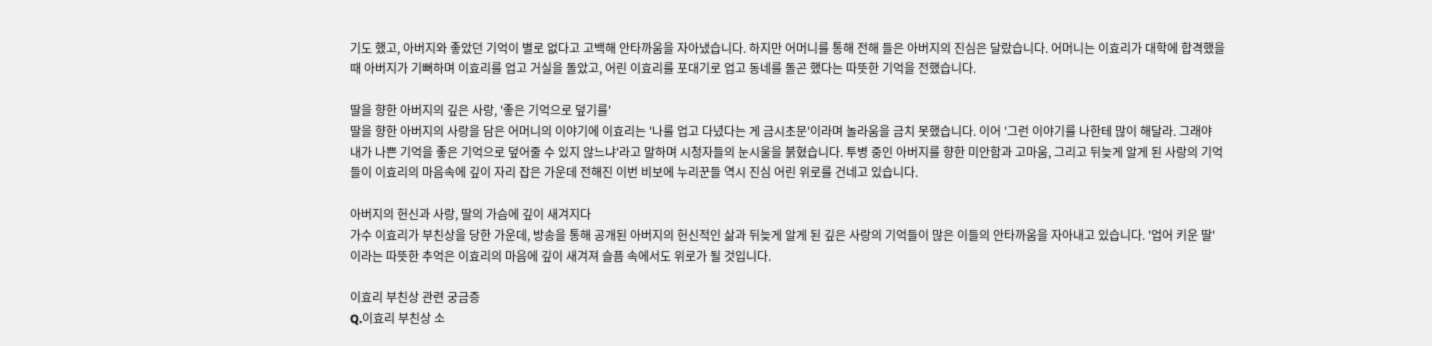기도 했고, 아버지와 좋았던 기억이 별로 없다고 고백해 안타까움을 자아냈습니다. 하지만 어머니를 통해 전해 들은 아버지의 진심은 달랐습니다. 어머니는 이효리가 대학에 합격했을 때 아버지가 기뻐하며 이효리를 업고 거실을 돌았고, 어린 이효리를 포대기로 업고 동네를 돌곤 했다는 따뜻한 기억을 전했습니다.

딸을 향한 아버지의 깊은 사랑, '좋은 기억으로 덮기를'
딸을 향한 아버지의 사랑을 담은 어머니의 이야기에 이효리는 '나를 업고 다녔다는 게 금시초문'이라며 놀라움을 금치 못했습니다. 이어 '그런 이야기를 나한테 많이 해달라. 그래야 내가 나쁜 기억을 좋은 기억으로 덮어줄 수 있지 않느냐'라고 말하며 시청자들의 눈시울을 붉혔습니다. 투병 중인 아버지를 향한 미안함과 고마움, 그리고 뒤늦게 알게 된 사랑의 기억들이 이효리의 마음속에 깊이 자리 잡은 가운데 전해진 이번 비보에 누리꾼들 역시 진심 어린 위로를 건네고 있습니다.

아버지의 헌신과 사랑, 딸의 가슴에 깊이 새겨지다
가수 이효리가 부친상을 당한 가운데, 방송을 통해 공개된 아버지의 헌신적인 삶과 뒤늦게 알게 된 깊은 사랑의 기억들이 많은 이들의 안타까움을 자아내고 있습니다. '업어 키운 딸'이라는 따뜻한 추억은 이효리의 마음에 깊이 새겨져 슬픔 속에서도 위로가 될 것입니다.

이효리 부친상 관련 궁금증
Q.이효리 부친상 소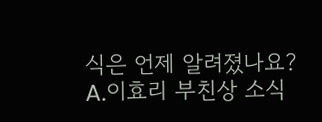식은 언제 알려졌나요?
A.이효리 부친상 소식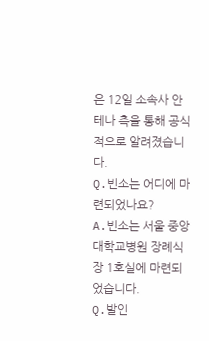은 12일 소속사 안테나 측을 통해 공식적으로 알려졌습니다.
Q.빈소는 어디에 마련되었나요?
A.빈소는 서울 중앙대학교병원 장례식장 1호실에 마련되었습니다.
Q.발인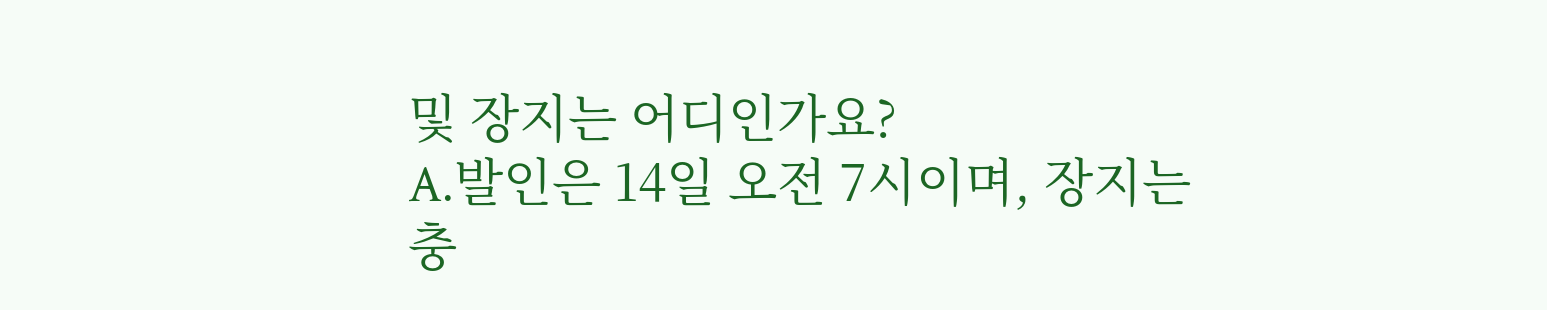및 장지는 어디인가요?
A.발인은 14일 오전 7시이며, 장지는 충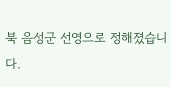북 음성군 선영으로 정해졌습니다.